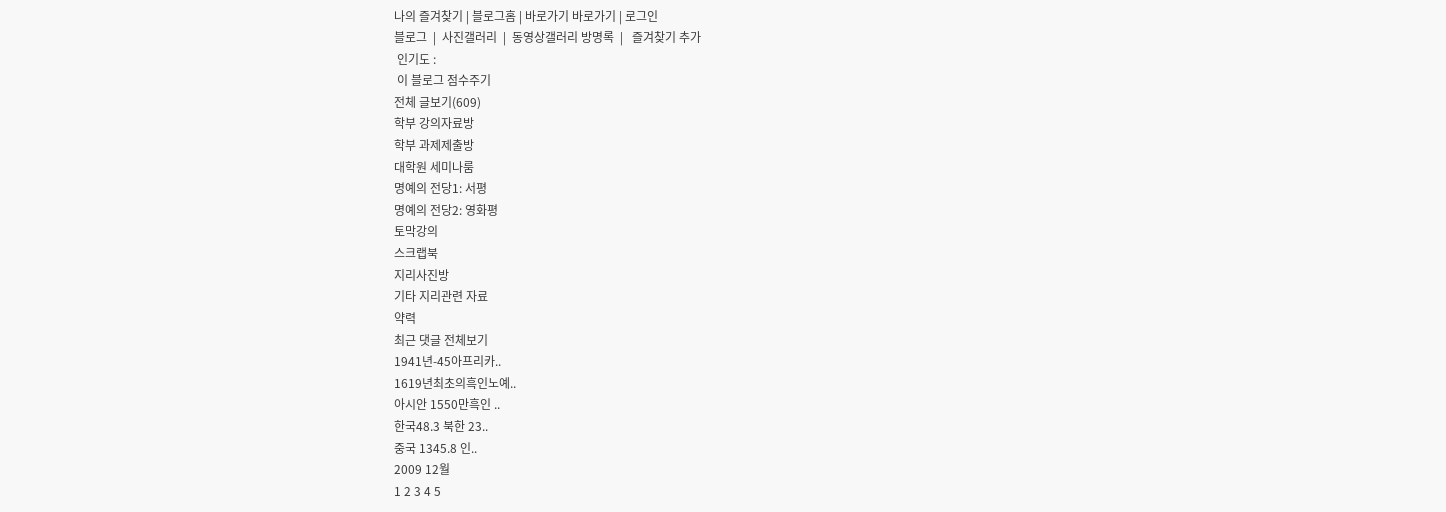나의 즐겨찾기 | 블로그홈 | 바로가기 바로가기 | 로그인
블로그  |  사진갤러리  |  동영상갤러리 방명록  |   즐겨찾기 추가
 인기도 :
 이 블로그 점수주기
전체 글보기(609)
학부 강의자료방
학부 과제제출방
대학원 세미나룸
명예의 전당1: 서평
명예의 전당2: 영화평
토막강의
스크랩북
지리사진방
기타 지리관련 자료
약력
최근 댓글 전체보기
1941년-45아프리카..
1619년최초의흑인노예..
아시안 1550만흑인 ..
한국48.3 북한 23..
중국 1345.8 인..
2009 12월
1 2 3 4 5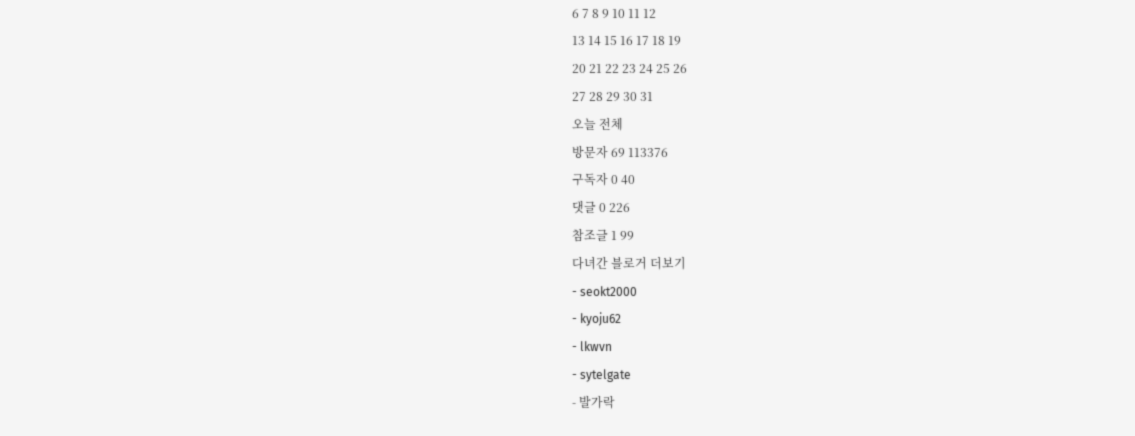6 7 8 9 10 11 12
13 14 15 16 17 18 19
20 21 22 23 24 25 26
27 28 29 30 31
오늘 전체
방문자 69 113376
구독자 0 40
댓글 0 226
참조글 1 99
다녀간 블로거 더보기
- seokt2000
- kyoju62
- lkwvn
- sytelgate
- 발가락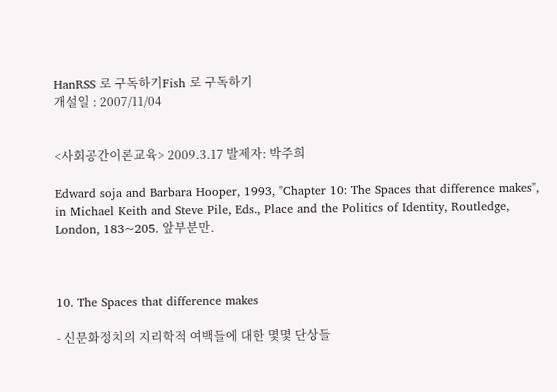HanRSS 로 구독하기Fish 로 구독하기
개설일 : 2007/11/04


<사회공간이론교육> 2009.3.17 발제자: 박주희

Edward soja and Barbara Hooper, 1993, "Chapter 10: The Spaces that difference makes", in Michael Keith and Steve Pile, Eds., Place and the Politics of Identity, Routledge, London, 183~205. 앞부분만.



10. The Spaces that difference makes

- 신문화정치의 지리학적 여백들에 대한 몇몇 단상들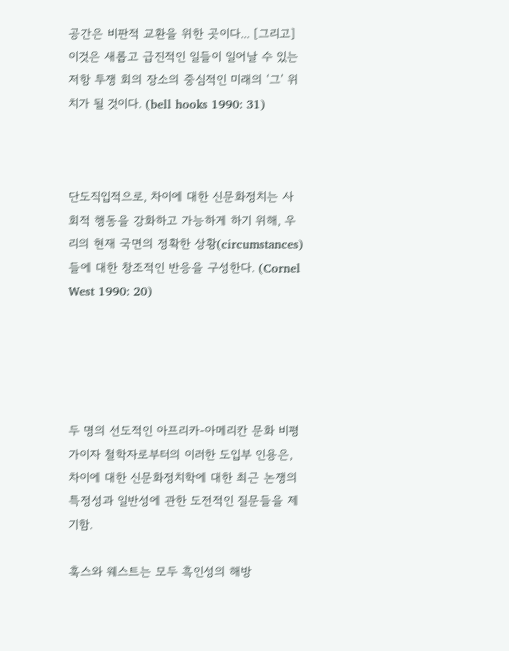공간은 비판적 교환을 위한 곳이다... [그리고] 이것은 새롭고 급진적인 일들이 일어날 수 있는 저항 투쟁 회의 장소의 중심적인 미래의 ‘그’ 위치가 될 것이다. (bell hooks 1990: 31)



단도직입적으로, 차이에 대한 신문화정치는 사회적 행동을 강화하고 가능하게 하기 위해, 우리의 현재 국면의 정확한 상황(circumstances)들에 대한 창조적인 반응을 구성한다. (Cornel West 1990: 20)





두 명의 선도적인 아프리카-아메리칸 문화 비평가이자 철학자로부터의 이러한 도입부 인용은, 차이에 대한 신문화정치학에 대한 최근 논쟁의 특정성과 일반성에 관한 도전적인 질문들을 제기함.

훅스와 웨스트는 모두 흑인성의 해방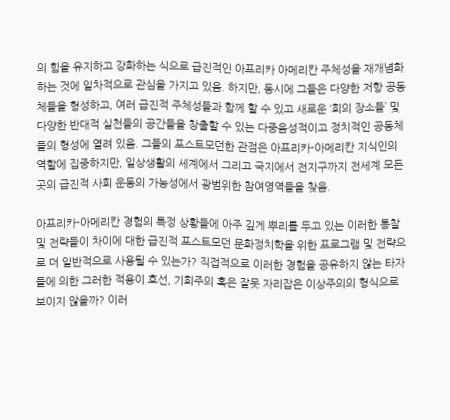의 힘을 유지하고 강화하는 식으로 급진적인 아프리카 아메리칸 주체성을 재개념화하는 것에 일차적으로 관심을 가지고 있음. 하지만, 동시에 그들은 다양한 저항 공동체들을 형성하고, 여러 급진적 주체성들과 함께 할 수 있고 새로운 ‘회의 장소들’ 및 다양한 반대적 실천들의 공간들을 창출할 수 있는 다중음성적이고 정치적인 공동체들의 형성에 열려 있음. 그들의 포스트모던한 관점은 아프리카-아메리칸 지식인의 역할에 집중하지만, 일상생활의 세계에서 그리고 국지에서 전지구까지 전세계 모든 곳의 급진적 사회 운동의 가능성에서 광범위한 참여영역들을 찾음.

아프리카-아메리칸 경험의 특정 상황들에 아주 깊게 뿌리를 두고 있는 이러한 통찰 및 전략들이 차이에 대한 급진적 포스트모던 문화정치학을 위한 프로그램 및 전략으로 더 일반적으로 사용될 수 있는가? 직접적으로 이러한 경험을 공유하지 않는 타자들에 의한 그러한 적용이 호선, 기회주의 혹은 잘못 자리잡은 이상주의의 형식으로 보이지 않을까? 이러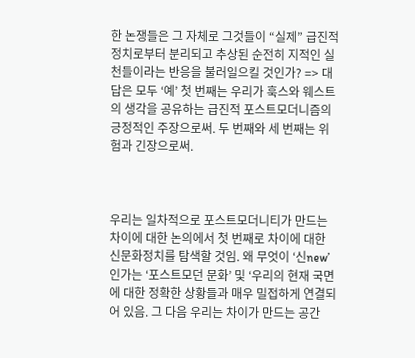한 논쟁들은 그 자체로 그것들이 “실제” 급진적 정치로부터 분리되고 추상된 순전히 지적인 실천들이라는 반응을 불러일으킬 것인가? => 대답은 모두 ‘예’ 첫 번째는 우리가 훅스와 웨스트의 생각을 공유하는 급진적 포스트모더니즘의 긍정적인 주장으로써. 두 번째와 세 번째는 위험과 긴장으로써.



우리는 일차적으로 포스트모더니티가 만드는 차이에 대한 논의에서 첫 번째로 차이에 대한 신문화정치를 탐색할 것임. 왜 무엇이 ‘신new’인가는 ‘포스트모던 문화’ 및 ‘우리의 현재 국면에 대한 정확한 상황들과 매우 밀접하게 연결되어 있음. 그 다음 우리는 차이가 만드는 공간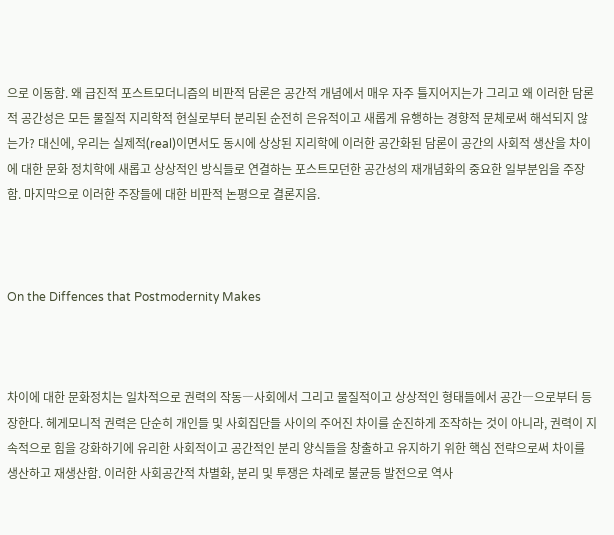으로 이동함. 왜 급진적 포스트모더니즘의 비판적 담론은 공간적 개념에서 매우 자주 틀지어지는가 그리고 왜 이러한 담론적 공간성은 모든 물질적 지리학적 현실로부터 분리된 순전히 은유적이고 새롭게 유행하는 경향적 문체로써 해석되지 않는가? 대신에, 우리는 실제적(real)이면서도 동시에 상상된 지리학에 이러한 공간화된 담론이 공간의 사회적 생산을 차이에 대한 문화 정치학에 새롭고 상상적인 방식들로 연결하는 포스트모던한 공간성의 재개념화의 중요한 일부분임을 주장함. 마지막으로 이러한 주장들에 대한 비판적 논평으로 결론지음.



On the Diffences that Postmodernity Makes



차이에 대한 문화정치는 일차적으로 권력의 작동―사회에서 그리고 물질적이고 상상적인 형태들에서 공간―으로부터 등장한다. 헤게모니적 권력은 단순히 개인들 및 사회집단들 사이의 주어진 차이를 순진하게 조작하는 것이 아니라, 권력이 지속적으로 힘을 강화하기에 유리한 사회적이고 공간적인 분리 양식들을 창출하고 유지하기 위한 핵심 전략으로써 차이를 생산하고 재생산함. 이러한 사회공간적 차별화, 분리 및 투쟁은 차례로 불균등 발전으로 역사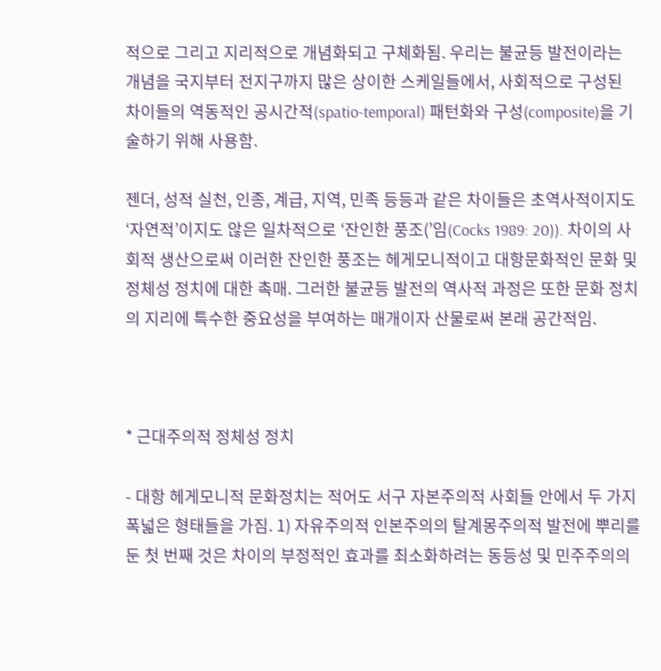적으로 그리고 지리적으로 개념화되고 구체화됨. 우리는 불균등 발전이라는 개념을 국지부터 전지구까지 많은 상이한 스케일들에서, 사회적으로 구성된 차이들의 역동적인 공시간적(spatio-temporal) 패턴화와 구성(composite)을 기술하기 위해 사용함.

젠더, 성적 실천, 인종, 계급, 지역, 민족 등등과 같은 차이들은 초역사적이지도 ‘자연적’이지도 않은 일차적으로 ‘잔인한 풍조(’임(Cocks 1989: 20)). 차이의 사회적 생산으로써 이러한 잔인한 풍조는 헤게모니적이고 대항문화적인 문화 및 정체성 정치에 대한 촉매. 그러한 불균등 발전의 역사적 과정은 또한 문화 정치의 지리에 특수한 중요성을 부여하는 매개이자 산물로써 본래 공간적임.



* 근대주의적 정체성 정치

- 대항 헤게모니적 문화정치는 적어도 서구 자본주의적 사회들 안에서 두 가지 폭넓은 형태들을 가짐. 1) 자유주의적 인본주의의 탈계몽주의적 발전에 뿌리를 둔 첫 번째 것은 차이의 부정적인 효과를 최소화하려는 동등성 및 민주주의의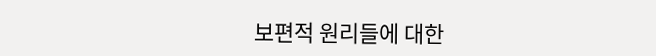보편적 원리들에 대한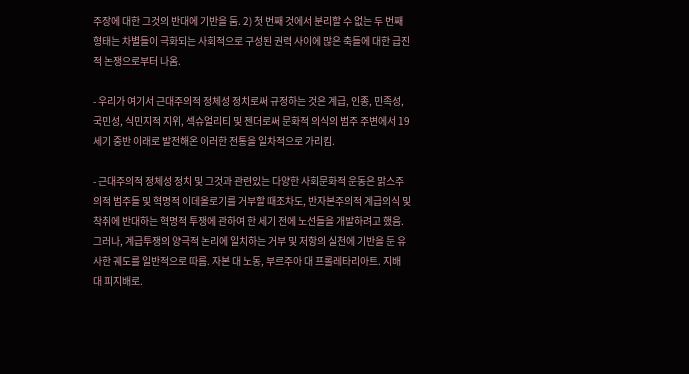주장에 대한 그것의 반대에 기반을 둠. 2) 첫 번째 것에서 분리할 수 없는 두 번째 형태는 차별들이 극화되는 사회적으로 구성된 권력 사이에 많은 축들에 대한 급진적 논쟁으로부터 나옴.

- 우리가 여기서 근대주의적 정체성 정치로써 규정하는 것은 계급, 인종, 민족성, 국민성, 식민지적 지위, 섹슈얼리티 및 젠더로써 문화적 의식의 범주 주변에서 19세기 중반 이래로 발전해온 이러한 전통을 일차적으로 가리킴.

- 근대주의적 정체성 정치 및 그것과 관련있는 다양한 사회문화적 운동은 맑스주의적 범주들 및 혁명적 이데올로기를 거부할 때조차도, 반자본주의적 계급의식 및 착취에 반대하는 혁명적 투쟁에 관하여 한 세기 전에 노선들을 개발하려고 했음. 그러나, 계급투쟁의 양극적 논리에 일치하는 거부 및 저항의 실천에 기반을 둔 유사한 궤도를 일반적으로 따름. 자본 대 노동, 부르주아 대 프롤레타리아트. 지배 대 피지배로.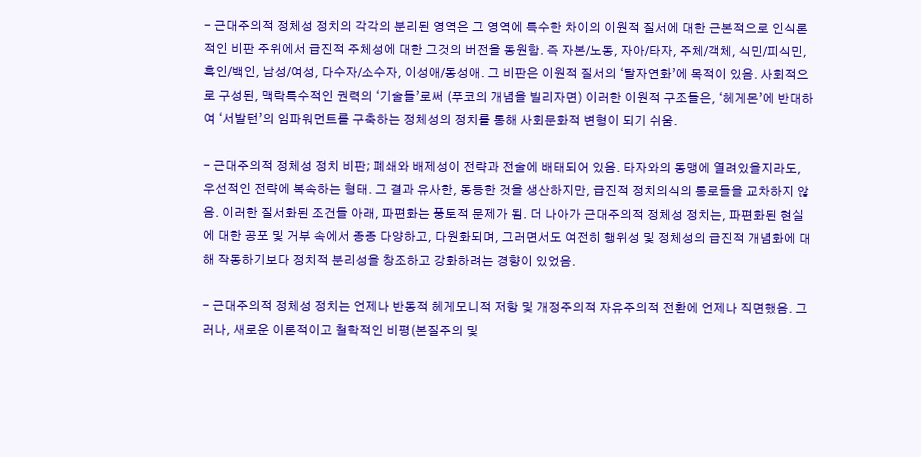- 근대주의적 정체성 정치의 각각의 분리된 영역은 그 영역에 특수한 차이의 이원적 질서에 대한 근본적으로 인식론적인 비판 주위에서 급진적 주체성에 대한 그것의 버전을 동원함. 즉 자본/노동, 자아/타자, 주체/객체, 식민/피식민, 흑인/백인, 남성/여성, 다수자/소수자, 이성애/동성애. 그 비판은 이원적 질서의 ‘탈자연화’에 목적이 있음. 사회적으로 구성된, 맥락특수적인 권력의 ‘기술들’로써 (푸코의 개념을 빌리자면) 이러한 이원적 구조들은, ‘헤게몬’에 반대하여 ‘서발턴’의 임파워먼트를 구축하는 정체성의 정치를 통해 사회문화적 변형이 되기 쉬움.

- 근대주의적 정체성 정치 비판; 폐쇄와 배제성이 전략과 전술에 배태되어 있음. 타자와의 동맹에 열려있을지라도, 우선적인 전략에 복속하는 형태. 그 결과 유사한, 동등한 것을 생산하지만, 급진적 정치의식의 통로들을 교차하지 않음. 이러한 질서화된 조건들 아래, 파편화는 풍토적 문제가 됨. 더 나아가 근대주의적 정체성 정치는, 파편화된 현실에 대한 공포 및 거부 속에서 종종 다양하고, 다원화되며, 그러면서도 여전히 행위성 및 정체성의 급진적 개념화에 대해 작동하기보다 정치적 분리성을 창조하고 강화하려는 경향이 있었음.

- 근대주의적 정체성 정치는 언제나 반동적 헤게모니적 저항 및 개정주의적 자유주의적 전환에 언제나 직면했음. 그러나, 새로운 이론적이고 철학적인 비평(본질주의 및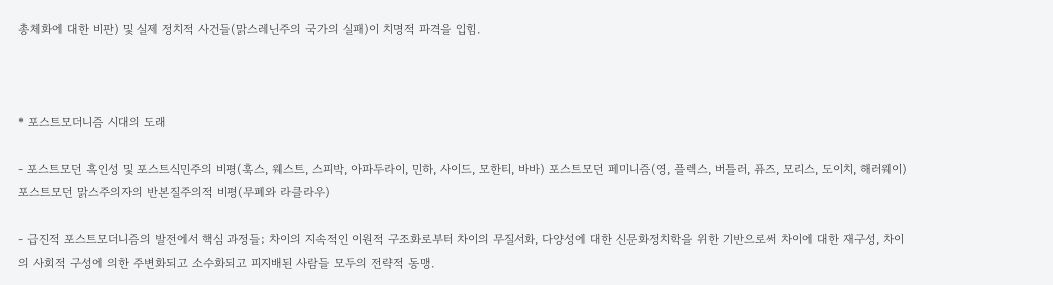총체화에 대한 비판) 및 실제 정치적 사건들(맑스레닌주의 국가의 실패)이 치명적 파격을 입힘.



* 포스트모더니즘 시대의 도래

- 포스트모던 흑인성 및 포스트식민주의 비평(훅스, 웨스트, 스피박, 아파두라이, 민하, 사이드, 모한티, 바바) 포스트모던 페미니즘(영, 플렉스, 버틀러, 퓨즈, 모리스, 도이치, 해러웨이) 포스트모던 맑스주의자의 반본질주의적 비평(무폐와 라클라우)

- 급진적 포스트모더니즘의 발전에서 핵심 과정들; 차이의 지속적인 이원적 구조화로부터 차이의 무질서화, 다양성에 대한 신문화정치학을 위한 기반으로써 차이에 대한 재구성, 차이의 사회적 구성에 의한 주변화되고 소수화되고 피지배된 사람들 모두의 전략적 동맹.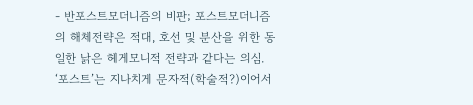- 반포스트모더니즘의 비판; 포스트모더니즘의 해체전략은 적대, 호선 및 분산을 위한 동일한 낡은 헤게모니적 전략과 같다는 의심. ‘포스트’는 지나치게 문자적(학술적?)이어서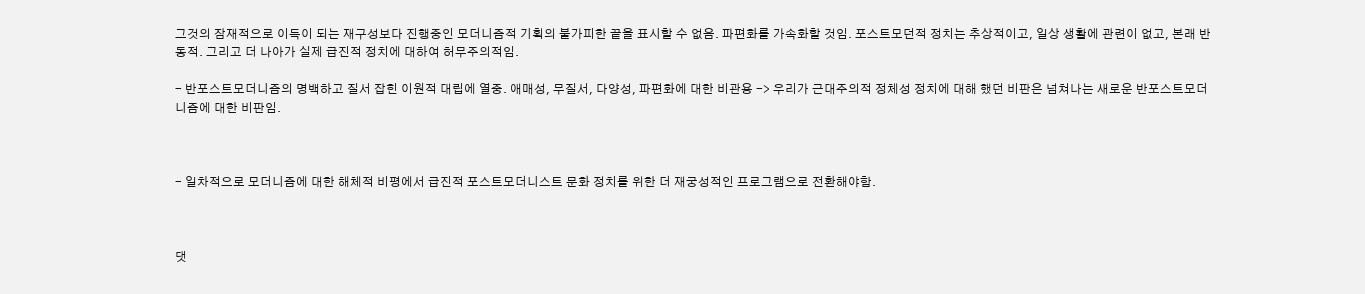그것의 잠재적으로 이득이 되는 재구성보다 진행중인 모더니즘적 기획의 불가피한 끝을 표시할 수 없음. 파편화를 가속화할 것임. 포스트모던적 정치는 추상적이고, 일상 생활에 관련이 없고, 본래 반동적. 그리고 더 나아가 실제 급진적 정치에 대하여 허무주의적임.

- 반포스트모더니즘의 명백하고 질서 잡힌 이원적 대립에 열중. 애매성, 무질서, 다양성, 파편화에 대한 비관용 -> 우리가 근대주의적 정체성 정치에 대해 했던 비판은 넘쳐나는 새로운 반포스트모더니즘에 대한 비판임.



- 일차적으로 모더니즘에 대한 해체적 비평에서 급진적 포스트모더니스트 문화 정치를 위한 더 재궁성적인 프로그램으로 전환해야함.



댓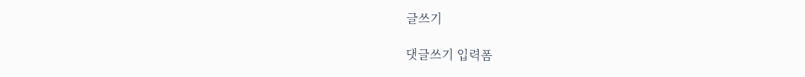글쓰기

댓글쓰기 입력폼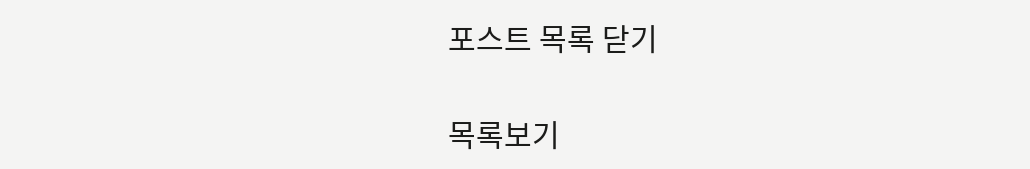포스트 목록 닫기

목록보기